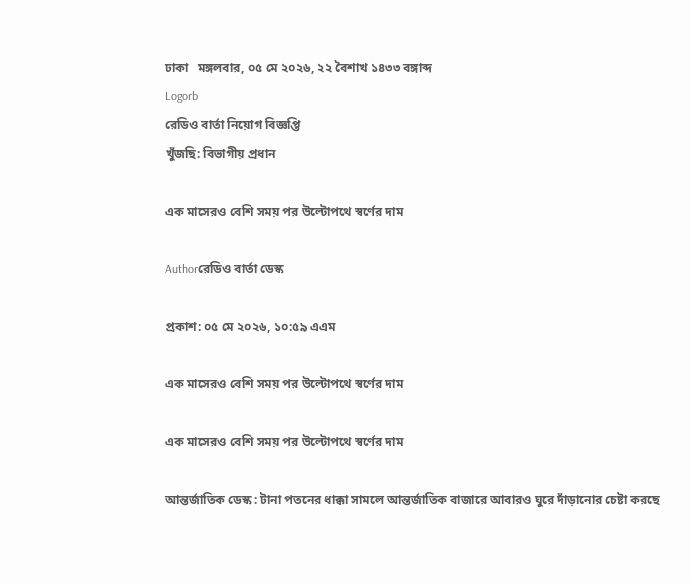ঢাকা   মঙ্গলবার, ০৫ মে ২০২৬, ২২ বৈশাখ ১৪৩৩ বঙ্গাব্দ
Logorb
রেডিও বার্তা নিয়োগ বিজ্ঞপ্তি
খুঁজছি: বিভাগীয় প্রধান

এক মাসেরও বেশি সময় পর উল্টোপথে স্বর্ণের দাম

Authorরেডিও বার্তা ডেস্ক

প্রকাশ: ০৫ মে ২০২৬, ১০:৫৯ এএম

এক মাসেরও বেশি সময় পর উল্টোপথে স্বর্ণের দাম

এক মাসেরও বেশি সময় পর উল্টোপথে স্বর্ণের দাম

আন্তর্জাতিক ডেস্ক : টানা পতনের ধাক্কা সামলে আন্তর্জাতিক বাজারে আবারও ঘুরে দাঁড়ানোর চেষ্টা করছে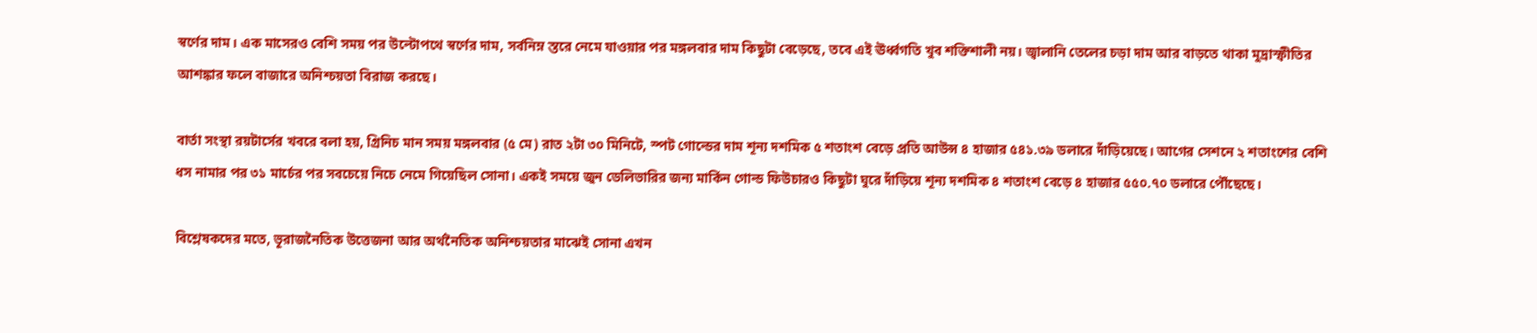স্বর্ণের দাম। এক মাসেরও বেশি সময় পর উল্টোপথে স্বর্ণের দাম, সর্বনিম্ন স্তরে নেমে যাওয়ার পর মঙ্গলবার দাম কিছুটা বেড়েছে, তবে এই ঊর্ধ্বগতি খুব শক্তিশালী নয়। জ্বালানি তেলের চড়া দাম আর বাড়তে থাকা মুদ্রাস্ফীতির আশঙ্কার ফলে বাজারে অনিশ্চয়তা বিরাজ করছে।

বার্তা সংস্থা রয়টার্সের খবরে বলা হয়, গ্রিনিচ মান সময় মঙ্গলবার (৫ মে) রাত ২টা ৩০ মিনিটে, স্পট গোল্ডের দাম শূন্য দশমিক ৫ শতাংশ বেড়ে প্রতি আউন্স ৪ হাজার ৫৪১.৩৯ ডলারে দাঁড়িয়েছে। আগের সেশনে ২ শতাংশের বেশি ধস নামার পর ৩১ মার্চের পর সবচেয়ে নিচে নেমে গিয়েছিল সোনা। একই সময়ে জুন ডেলিভারির জন্য মার্কিন গোল্ড ফিউচারও কিছুটা ঘুরে দাঁড়িয়ে শূন্য দশমিক ৪ শতাংশ বেড়ে ৪ হাজার ৫৫০.৭০ ডলারে পৌঁছেছে।

বিশ্লেষকদের মতে, ভূরাজনৈতিক উত্তেজনা আর অর্থনৈতিক অনিশ্চয়তার মাঝেই সোনা এখন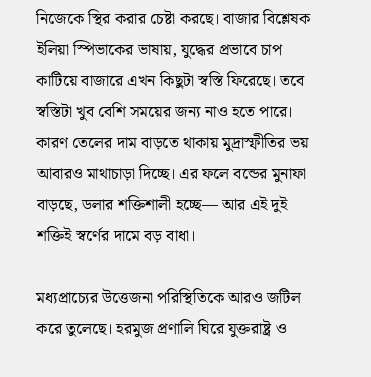নিজেকে স্থির করার চেষ্টা করছে। বাজার বিশ্লেষক ইলিয়া স্পিভাকের ভাষায়, যুদ্ধের প্রভাবে চাপ কাটিয়ে বাজারে এখন কিছুটা স্বস্তি ফিরেছে। তবে স্বস্তিটা খুব বেশি সময়ের জন্য নাও হতে পারে। কারণ তেলের দাম বাড়তে থাকায় মুদ্রাস্ফীতির ভয় আবারও মাথাচাড়া দিচ্ছে। এর ফলে বন্ডের মুনাফা বাড়ছে, ডলার শক্তিশালী হচ্ছে— আর এই দুই শক্তিই স্বর্ণের দামে বড় বাধা।

মধ্যপ্রাচ্যের উত্তেজনা পরিস্থিতিকে আরও জটিল করে তুলেছে। হরমুজ প্রণালি ঘিরে যুক্তরাষ্ট্র ও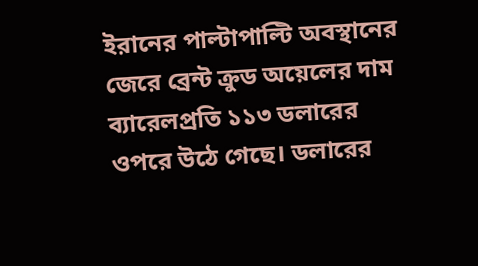ইরানের পাল্টাপাল্টি অবস্থানের জেরে ব্রেন্ট ক্রুড অয়েলের দাম ব্যারেলপ্রতি ১১৩ ডলারের ওপরে উঠে গেছে। ডলারের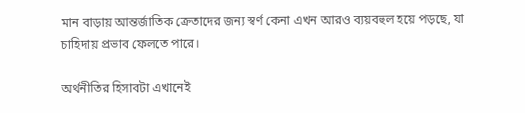মান বাড়ায় আন্তর্জাতিক ক্রেতাদের জন্য স্বর্ণ কেনা এখন আরও ব্যয়বহুল হয়ে পড়ছে, যা চাহিদায় প্রভাব ফেলতে পারে।

অর্থনীতির হিসাবটা এখানেই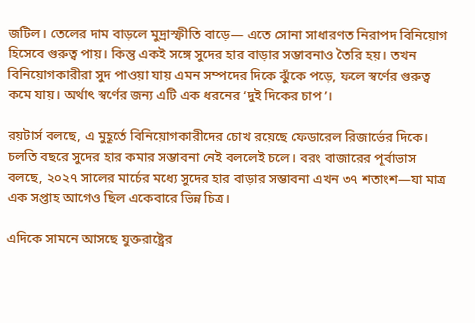জটিল। তেলের দাম বাড়লে মুদ্রাস্ফীতি বাড়ে— এতে সোনা সাধারণত নিরাপদ বিনিয়োগ হিসেবে গুরুত্ব পায়। কিন্তু একই সঙ্গে সুদের হার বাড়ার সম্ভাবনাও তৈরি হয়। তখন বিনিয়োগকারীরা সুদ পাওয়া যায় এমন সম্পদের দিকে ঝুঁকে পড়ে, ফলে স্বর্ণের গুরুত্ব কমে যায়। অর্থাৎ স্বর্ণের জন্য এটি এক ধরনের ‘দুই দিকের চাপ’।

রয়টার্স বলছে, এ মুহূর্তে বিনিয়োগকারীদের চোখ রয়েছে ফেডারেল রিজার্ভের দিকে। চলতি বছরে সুদের হার কমার সম্ভাবনা নেই বললেই চলে। বরং বাজারের পূর্বাভাস বলছে, ২০২৭ সালের মার্চের মধ্যে সুদের হার বাড়ার সম্ভাবনা এখন ৩৭ শতাংশ—যা মাত্র এক সপ্তাহ আগেও ছিল একেবারে ভিন্ন চিত্র।

এদিকে সামনে আসছে যুক্তরাষ্ট্রের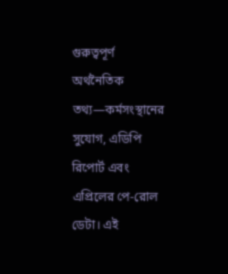গুরুত্বপূর্ণ অর্থনৈতিক তথ্য—কর্মসংস্থানের সুযোগ, এডিপি রিপোর্ট এবং এপ্রিলের পে-রোল ডেটা। এই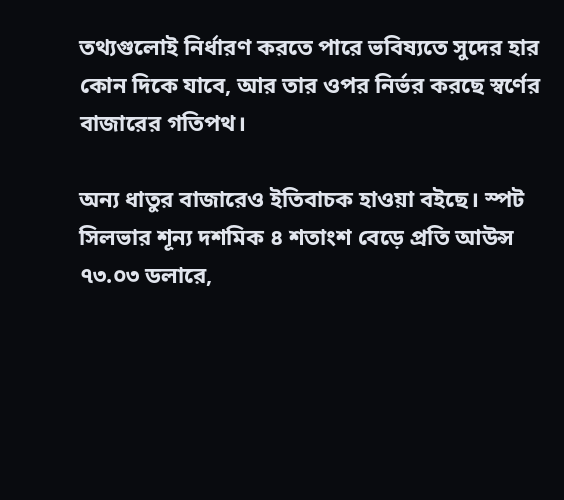তথ্যগুলোই নির্ধারণ করতে পারে ভবিষ্যতে সুদের হার কোন দিকে যাবে, আর তার ওপর নির্ভর করছে স্বর্ণের বাজারের গতিপথ।

অন্য ধাতুর বাজারেও ইতিবাচক হাওয়া বইছে। স্পট সিলভার শূন্য দশমিক ৪ শতাংশ বেড়ে প্রতি আউন্স ৭৩.০৩ ডলারে,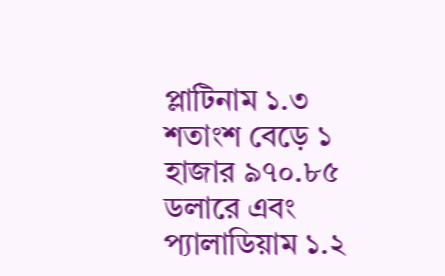প্লাটিনাম ১.৩ শতাংশ বেড়ে ১ হাজার ৯৭০.৮৫ ডলারে এবং প্যালাডিয়াম ১.২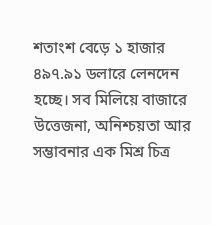শতাংশ বেড়ে ১ হাজার ৪৯৭.৯১ ডলারে লেনদেন হচ্ছে। সব মিলিয়ে বাজারে উত্তেজনা, অনিশ্চয়তা আর সম্ভাবনার এক মিশ্র চিত্র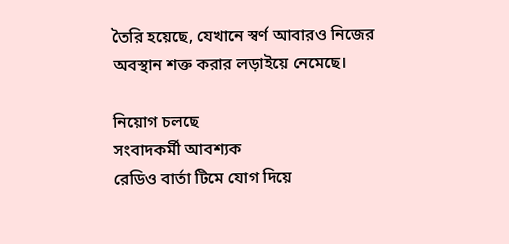তৈরি হয়েছে, যেখানে স্বর্ণ আবারও নিজের অবস্থান শক্ত করার লড়াইয়ে নেমেছে।

নিয়োগ চলছে
সংবাদকর্মী আবশ্যক
রেডিও বার্তা টিমে যোগ দিয়ে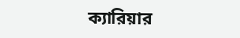ক্যারিয়ার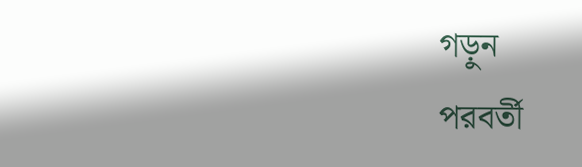গড়ুন
পরবর্তী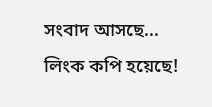সংবাদ আসছে...
লিংক কপি হয়েছে!